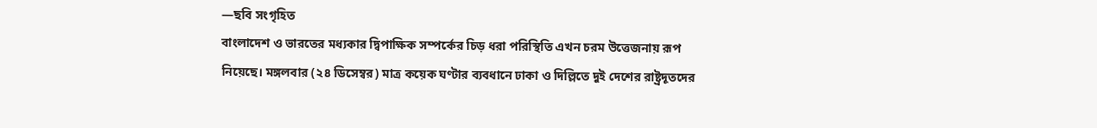—ছবি সংগৃহিত
বাংলাদেশ ও ভারতের মধ্যকার দ্বিপাক্ষিক সম্পর্কের চিড় ধরা পরিস্থিতি এখন চরম উত্তেজনায় রূপ নিয়েছে। মঙ্গলবার (২৪ ডিসেম্বর) মাত্র কয়েক ঘণ্টার ব্যবধানে ঢাকা ও দিল্লিতে দুই দেশের রাষ্ট্রদূতদের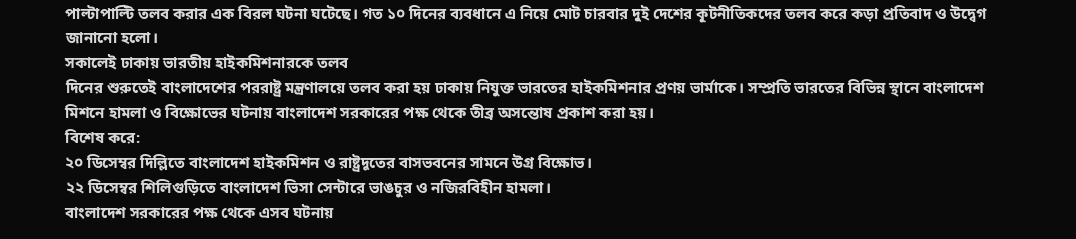পাল্টাপাল্টি তলব করার এক বিরল ঘটনা ঘটেছে। গত ১০ দিনের ব্যবধানে এ নিয়ে মোট চারবার দুই দেশের কূটনীতিকদের তলব করে কড়া প্রতিবাদ ও উদ্বেগ জানানো হলো।
সকালেই ঢাকায় ভারতীয় হাইকমিশনারকে তলব
দিনের শুরুতেই বাংলাদেশের পররাষ্ট্র মন্ত্রণালয়ে তলব করা হয় ঢাকায় নিযুক্ত ভারতের হাইকমিশনার প্রণয় ভার্মাকে। সম্প্রতি ভারতের বিভিন্ন স্থানে বাংলাদেশ মিশনে হামলা ও বিক্ষোভের ঘটনায় বাংলাদেশ সরকারের পক্ষ থেকে তীব্র অসন্তোষ প্রকাশ করা হয়।
বিশেষ করে:
২০ ডিসেম্বর দিল্লিতে বাংলাদেশ হাইকমিশন ও রাষ্ট্রদূতের বাসভবনের সামনে উগ্র বিক্ষোভ।
২২ ডিসেম্বর শিলিগুড়িতে বাংলাদেশ ভিসা সেন্টারে ভাঙচুর ও নজিরবিহীন হামলা।
বাংলাদেশ সরকারের পক্ষ থেকে এসব ঘটনায়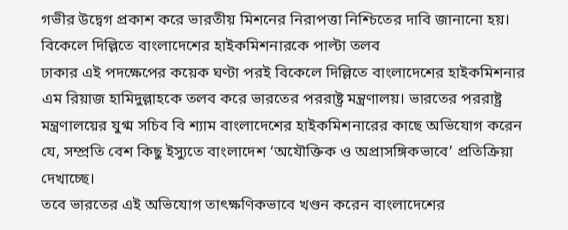গভীর উদ্বেগ প্রকাশ করে ভারতীয় মিশনের নিরাপত্তা নিশ্চিতের দাবি জানানো হয়।
বিকেলে দিল্লিতে বাংলাদেশের হাইকমিশনারকে পাল্টা তলব
ঢাকার এই পদক্ষেপের কয়েক ঘণ্টা পরই বিকেলে দিল্লিতে বাংলাদেশের হাইকমিশনার এম রিয়াজ হামিদুল্লাহকে তলব করে ভারতের পররাষ্ট্র মন্ত্রণালয়। ভারতের পররাষ্ট্র মন্ত্রণালয়ের যুগ্ম সচিব বি শ্যাম বাংলাদেশের হাইকমিশনারের কাছে অভিযোগ করেন যে, সম্প্রতি বেশ কিছু ইস্যুতে বাংলাদেশ ‘অযৌক্তিক ও অপ্রাসঙ্গিকভাবে’ প্রতিক্রিয়া দেখাচ্ছে।
তবে ভারতের এই অভিযোগ তাৎক্ষণিকভাবে খণ্ডন করেন বাংলাদেশের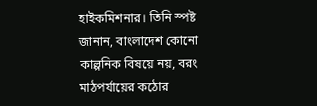হাইকমিশনার। তিনি স্পষ্ট জানান, বাংলাদেশ কোনো কাল্পনিক বিষয়ে নয়, বরং মাঠপর্যায়ের কঠোর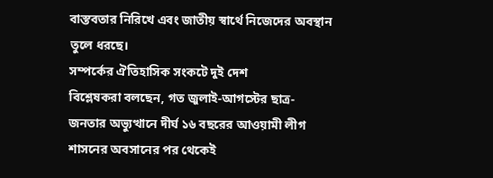বাস্তবতার নিরিখে এবং জাতীয় স্বার্থে নিজেদের অবস্থান তুলে ধরছে।
সম্পর্কের ঐতিহাসিক সংকটে দুই দেশ
বিশ্লেষকরা বলছেন, গত জুলাই-আগস্টের ছাত্র-জনতার অভ্যুত্থানে দীর্ঘ ১৬ বছরের আওয়ামী লীগ শাসনের অবসানের পর থেকেই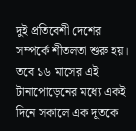দুই প্রতিবেশী দেশের সম্পর্কে শীতলতা শুরু হয়। তবে ১৬ মাসের এই টানাপোড়েনের মধ্যে একই দিনে সকালে এক দূতকে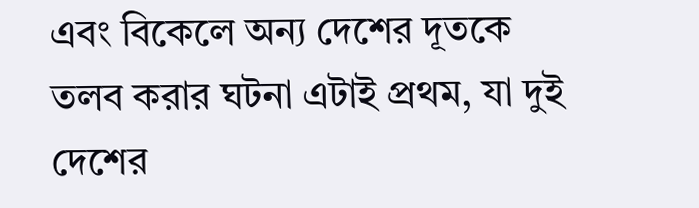এবং বিকেলে অন্য দেশের দূতকে তলব করার ঘটনা এটাই প্রথম, যা দুই দেশের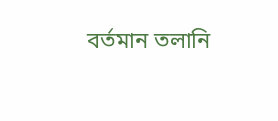বর্তমান তলানি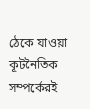ঠেকে যাওয়া কূটনৈতিক সম্পর্কেরই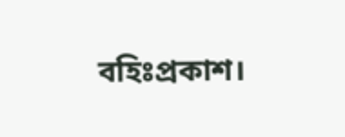বহিঃপ্রকাশ।